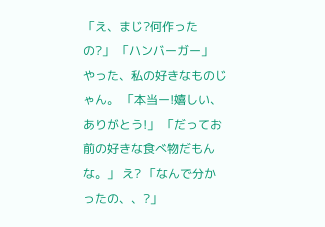「え、まじ?何作ったの?」 「ハンバーガー」 やった、私の好きなものじゃん。 「本当ー!嬉しい、ありがとう!」 「だってお前の好きな食べ物だもんな。」 え? 「なんで分かったの、、?」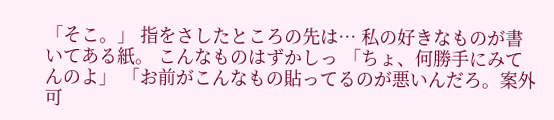「そこ。」 指をさしたところの先は… 私の好きなものが書いてある紙。 こんなものはずかしっ 「ちょ、何勝手にみてんのよ」 「お前がこんなもの貼ってるのが悪いんだろ。案外可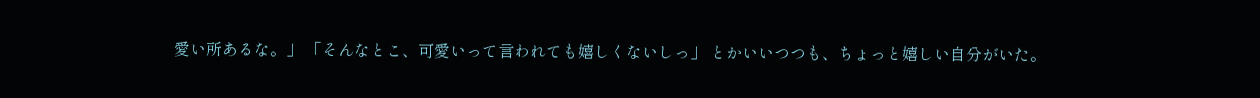愛い所あるな。」 「そんなとこ、可愛いって言われても嬉しくないしっ」 とかいいつつも、ちょっと嬉しい自分がいた。